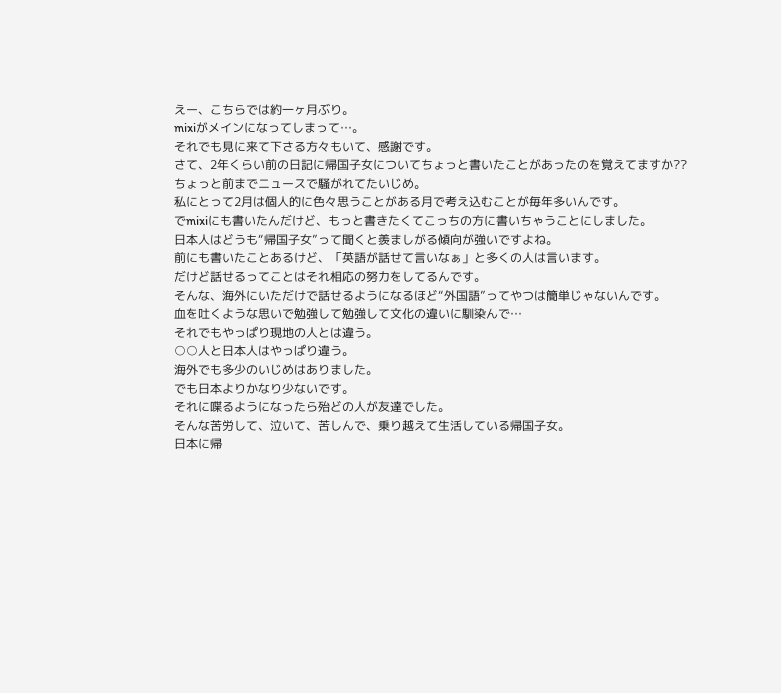えー、こちらでは約一ヶ月ぶり。
mixiがメインになってしまって…。
それでも見に来て下さる方々もいて、感謝です。
さて、2年くらい前の日記に帰国子女についてちょっと書いたことがあったのを覚えてますか??
ちょっと前までニュースで騒がれてたいじめ。
私にとって2月は個人的に色々思うことがある月で考え込むことが毎年多いんです。
でmixiにも書いたんだけど、もっと書きたくてこっちの方に書いちゃうことにしました。
日本人はどうも“帰国子女”って聞くと羨ましがる傾向が強いですよね。
前にも書いたことあるけど、「英語が話せて言いなぁ」と多くの人は言います。
だけど話せるってことはそれ相応の努力をしてるんです。
そんな、海外にいただけで話せるようになるほど“外国語”ってやつは簡単じゃないんです。
血を吐くような思いで勉強して勉強して文化の違いに馴染んで…
それでもやっぱり現地の人とは違う。
○○人と日本人はやっぱり違う。
海外でも多少のいじめはありました。
でも日本よりかなり少ないです。
それに喋るようになったら殆どの人が友達でした。
そんな苦労して、泣いて、苦しんで、乗り越えて生活している帰国子女。
日本に帰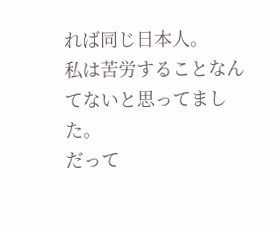れば同じ日本人。
私は苦労することなんてないと思ってました。
だって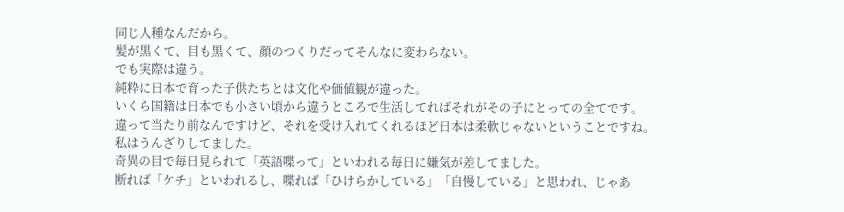同じ人種なんだから。
髪が黒くて、目も黒くて、顔のつくりだってそんなに変わらない。
でも実際は違う。
純粋に日本で育った子供たちとは文化や価値観が違った。
いくら国籍は日本でも小さい頃から違うところで生活してればそれがその子にとっての全てです。
違って当たり前なんですけど、それを受け入れてくれるほど日本は柔軟じゃないということですね。
私はうんざりしてました。
奇異の目で毎日見られて「英語喋って」といわれる毎日に嫌気が差してました。
断れば「ケチ」といわれるし、喋れば「ひけらかしている」「自慢している」と思われ、じゃあ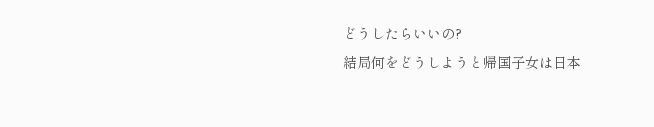どうしたらいいの?
結局何をどうしようと帰国子女は日本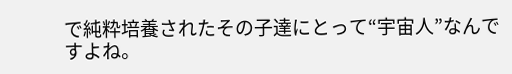で純粋培養されたその子達にとって“宇宙人”なんですよね。